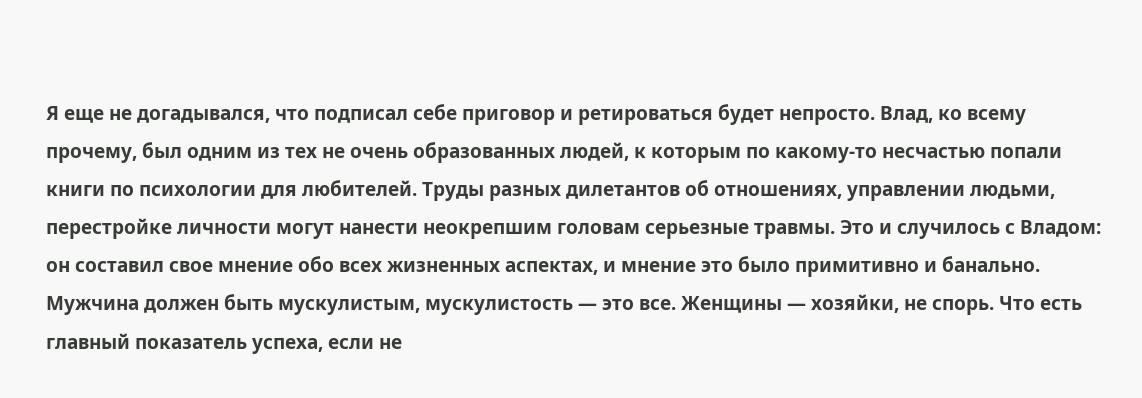Я еще не догадывался, что подписал себе приговор и ретироваться будет непросто. Влад, ко всему прочему, был одним из тех не очень образованных людей, к которым по какому-то несчастью попали книги по психологии для любителей. Труды разных дилетантов об отношениях, управлении людьми, перестройке личности могут нанести неокрепшим головам серьезные травмы. Это и случилось с Владом: он составил свое мнение обо всех жизненных аспектах, и мнение это было примитивно и банально. Мужчина должен быть мускулистым, мускулистость — это все. Женщины — хозяйки, не спорь. Что есть главный показатель успеха, если не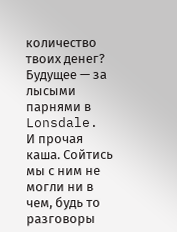количество твоих денег? Будущее — за лысыми парнями в Lonsdale.
И прочая каша. Сойтись мы с ним не могли ни в чем, будь то разговоры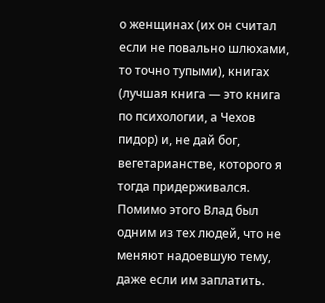о женщинах (их он считал если не повально шлюхами, то точно тупыми), книгах (лучшая книга — это книга по психологии, а Чехов пидор) и, не дай бог, вегетарианстве, которого я тогда придерживался. Помимо этого Влад был одним из тех людей, что не меняют надоевшую тему, даже если им заплатить.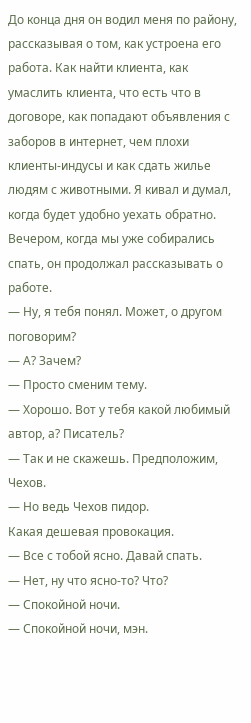До конца дня он водил меня по району, рассказывая о том, как устроена его работа. Как найти клиента, как умаслить клиента, что есть что в договоре, как попадают объявления с заборов в интернет, чем плохи клиенты-индусы и как сдать жилье людям с животными. Я кивал и думал, когда будет удобно уехать обратно.
Вечером, когда мы уже собирались спать, он продолжал рассказывать о работе.
— Ну, я тебя понял. Может, о другом поговорим?
— А? Зачем?
— Просто сменим тему.
— Хорошо. Вот у тебя какой любимый автор, а? Писатель?
— Так и не скажешь. Предположим, Чехов.
— Но ведь Чехов пидор.
Какая дешевая провокация.
— Все с тобой ясно. Давай спать.
— Нет, ну что ясно-то? Что?
— Спокойной ночи.
— Спокойной ночи, мэн.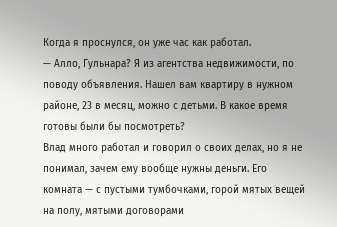Когда я проснулся, он уже час как работал.
— Алло, Гульнара? Я из агентства недвижимости, по поводу объявления. Нашел вам квартиру в нужном районе, 23 в месяц, можно с детьми. В какое время готовы были бы посмотреть?
Влад много работал и говорил о своих делах, но я не понимал, зачем ему вообще нужны деньги. Его комната — с пустыми тумбочками, горой мятых вещей на полу, мятыми договорами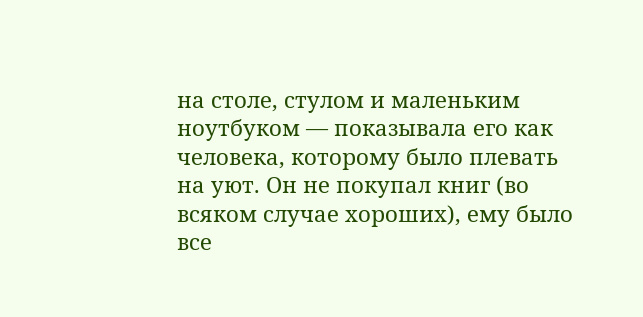на столе, стулом и маленьким ноутбуком — показывала его как человека, которому было плевать на уют. Он не покупал книг (во всяком случае хороших), ему было все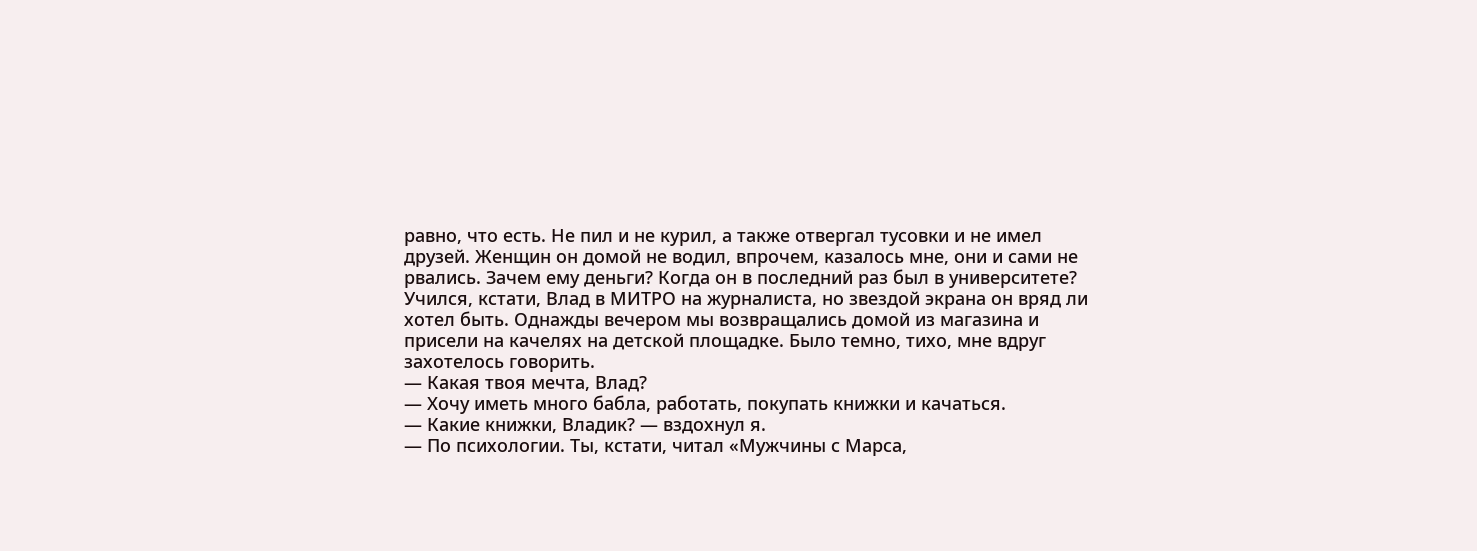равно, что есть. Не пил и не курил, а также отвергал тусовки и не имел друзей. Женщин он домой не водил, впрочем, казалось мне, они и сами не рвались. Зачем ему деньги? Когда он в последний раз был в университете?
Учился, кстати, Влад в МИТРО на журналиста, но звездой экрана он вряд ли хотел быть. Однажды вечером мы возвращались домой из магазина и присели на качелях на детской площадке. Было темно, тихо, мне вдруг захотелось говорить.
— Какая твоя мечта, Влад?
— Хочу иметь много бабла, работать, покупать книжки и качаться.
— Какие книжки, Владик? — вздохнул я.
— По психологии. Ты, кстати, читал «Мужчины с Марса,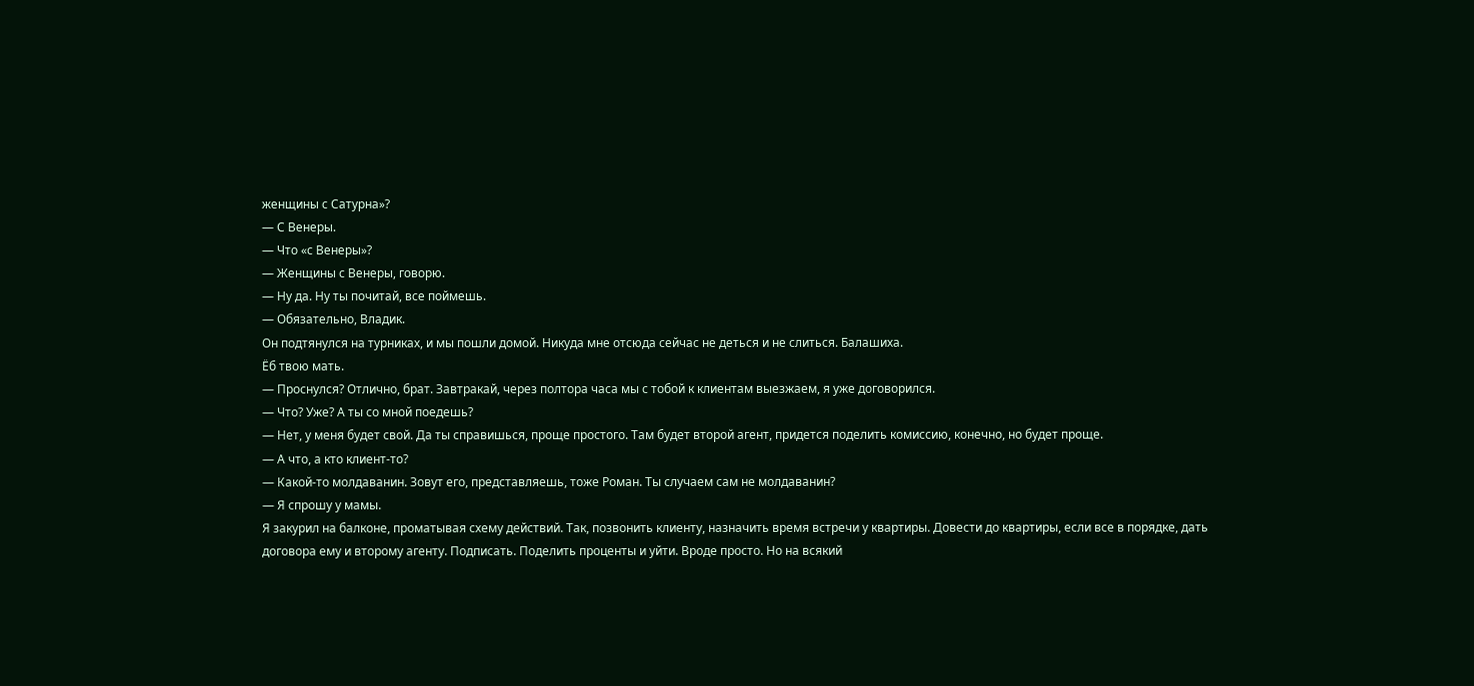женщины с Сатурна»?
— С Венеры.
— Что «с Венеры»?
— Женщины с Венеры, говорю.
— Ну да. Ну ты почитай, все поймешь.
— Обязательно, Владик.
Он подтянулся на турниках, и мы пошли домой. Никуда мне отсюда сейчас не деться и не слиться. Балашиха.
Ёб твою мать.
— Проснулся? Отлично, брат. Завтракай, через полтора часа мы с тобой к клиентам выезжаем, я уже договорился.
— Что? Уже? А ты со мной поедешь?
— Нет, у меня будет свой. Да ты справишься, проще простого. Там будет второй агент, придется поделить комиссию, конечно, но будет проще.
— А что, а кто клиент-то?
— Какой-то молдаванин. Зовут его, представляешь, тоже Роман. Ты случаем сам не молдаванин?
— Я спрошу у мамы.
Я закурил на балконе, проматывая схему действий. Так, позвонить клиенту, назначить время встречи у квартиры. Довести до квартиры, если все в порядке, дать договора ему и второму агенту. Подписать. Поделить проценты и уйти. Вроде просто. Но на всякий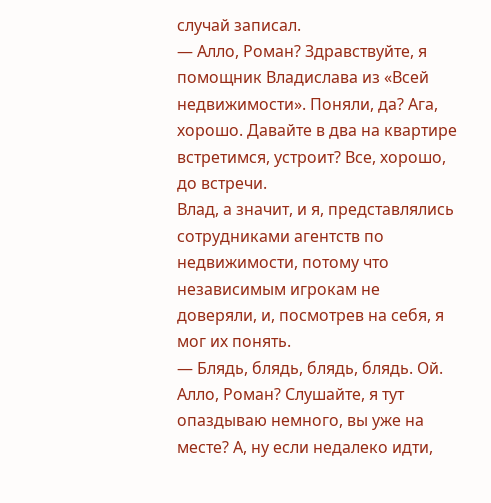случай записал.
— Алло, Роман? Здравствуйте, я помощник Владислава из «Всей недвижимости». Поняли, да? Ага, хорошо. Давайте в два на квартире встретимся, устроит? Все, хорошо, до встречи.
Влад, а значит, и я, представлялись сотрудниками агентств по недвижимости, потому что независимым игрокам не доверяли, и, посмотрев на себя, я мог их понять.
— Блядь, блядь, блядь, блядь. Ой. Алло, Роман? Слушайте, я тут опаздываю немного, вы уже на месте? А, ну если недалеко идти,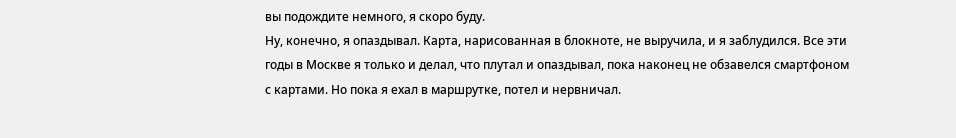вы подождите немного, я скоро буду.
Ну, конечно, я опаздывал. Карта, нарисованная в блокноте, не выручила, и я заблудился. Все эти годы в Москве я только и делал, что плутал и опаздывал, пока наконец не обзавелся смартфоном с картами. Но пока я ехал в маршрутке, потел и нервничал.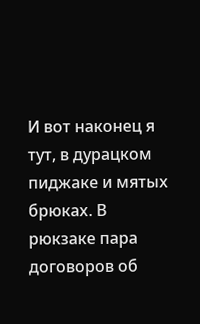И вот наконец я тут, в дурацком пиджаке и мятых брюках. В рюкзаке пара договоров об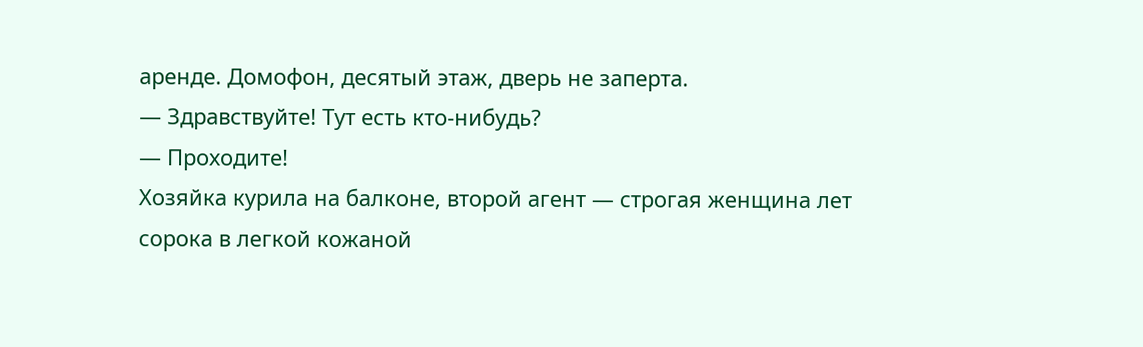аренде. Домофон, десятый этаж, дверь не заперта.
— Здравствуйте! Тут есть кто-нибудь?
— Проходите!
Хозяйка курила на балконе, второй агент — строгая женщина лет сорока в легкой кожаной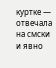куртке — отвечала на смски и явно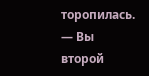торопилась.
— Вы второй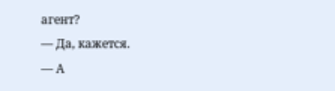агент?
— Да, кажется.
— А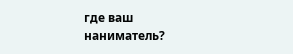где ваш наниматель?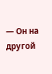— Он на другой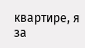квартире, я за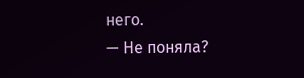него.
— Не поняла?